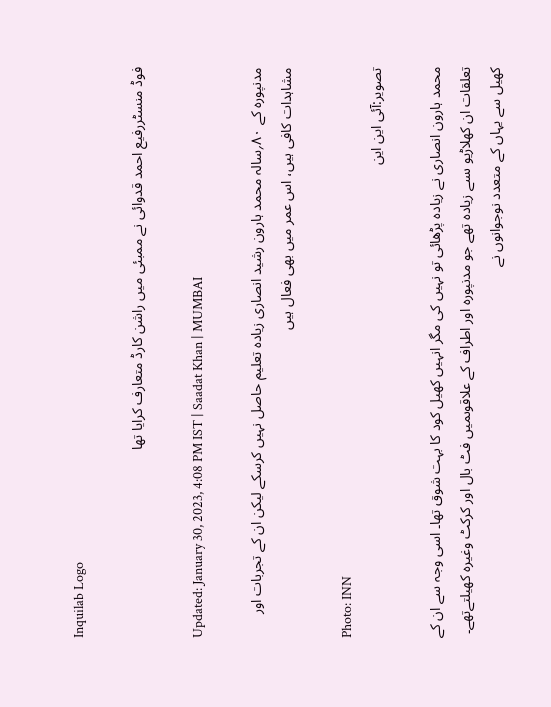Inquilab Logo

فوڈ منسٹررفیع احمد قدوائی نے ممبئی میں راشن کارڈ متعارف کرایا تھا

Updated: January 30, 2023, 4:08 PM IST | Saadat Khan | MUMBAI

مدنپورہ کے ۸۰؍سالہ محمد ہارون رشید انصاری زیادہ تعلیم حاصل نہیں کرسکے لیکن ان کے تجربات اور مشاہدات کافی ہیں، اس عمر میں بھی فعال ہیں

Photo: INN
تصویر:آئی این این

محمد ہارون انصاری نے زیادہ پڑھائی تو نہیں کی مگر انہیں کھیل کود کا بہت شوق تھا۔ اسی وجہ سے ان کے تعلقات ان کھلاڑیو ںسے زیادہ تھے جو مدنپورہ اور اطراف کے علاقوںمیں فٹ بال اور کرکٹ وغیرہ کھیلتےتھے۔ کھیل سے یہاں کے متعدد نوجوانوں نے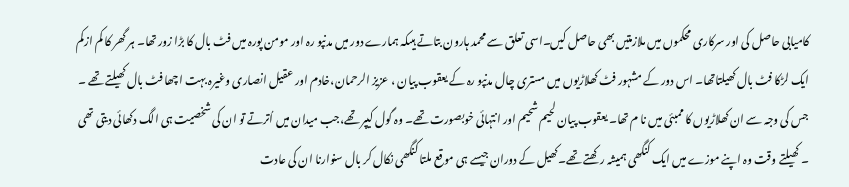کامیابی حاصل کی اور سرکاری محکموں میں ملازمتیں بھی حاصل کیں۔اسی تعلق سے محمد ہارون بتاتے ہیںکہ ہمارے دور میں مدنپو رہ اور مومن پورہ میں فٹ بال کا بڑا زور تھا۔ ہر گھر کا کم ازکم ایک لڑکا فٹ بال کھیلتاتھا۔ اس دور کے مشہور فٹ کھلاڑیوں میں مستری چال مدنپو رہ کے یعقوب پیان ، عزیز الرحمان،خادم اور عقیل انصاری وغیرہ بہت اچھا فٹ بال کھیلتے تھے ۔ جس کی وجہ سے ان کھلاڑیوں کا ممبئی میں نا م تھا۔ یعقوب پیان لحیم شحیم اور انتہائی خوبصورت تھے۔ وہ گول کیپر تھے،جب میدان میں اُترتے تو ان کی شخصیت ہی الگ دکھائی دیتی تھی ۔ کھیلتے وقت وہ اپنے موزے میں ایک کنگھی ہمیشہ رکھتے تھے۔کھیل کے دوران جیسے ہی موقع ملتا کنگھی نکال کر بال سنوارنا ان کی عادت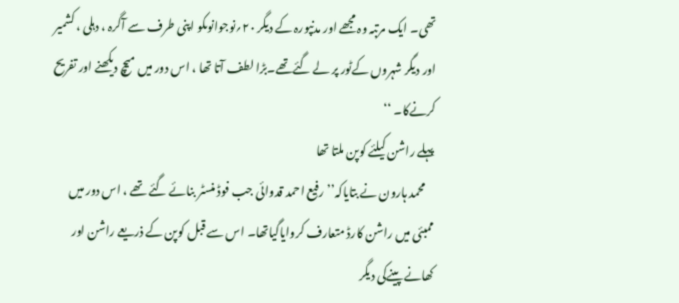تھی۔ ایک مرتبہ وہ مجھے اور مدنپورہ کے دیگر ۲۰؍نوجوانوںکو اپنی طرف سے آگرہ ، دہلی ، کشمیر اور دیگر شہروں کےٹور پر لے گئےتھے۔بڑا لطف آتا تھا ، اس دور میں میچ دیکھنے اور تفریح کرنےکا۔ ‘‘
پہلے راشن کیلئے کوپن ملتا تھا
    محمد ہارون نے بتایاکہ’’ رفیع احمد قدوائی جب فوڈ منسٹر بنائے گئے تھے ، اس دور میں ممبئی میں راشن کارڈ متعارف کروایاگیاتھا۔ اس سے قبل کوپن کے ذریعے راشن اور کھانے پینےکی دیگر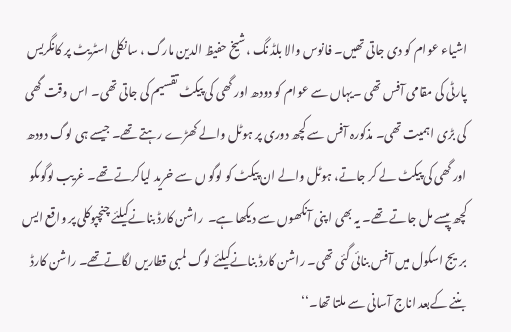اشیاء عوام کو دی جاتی تھیں۔ فانوس والا بلڈ نگ ،شیخ حفیظ الدین مارگ ، سانکلی اسٹریٹ پر کانگریس پارٹی کی مقامی آفس تھی ۔یہاں سے عوام کو دودھ اور گھی کی پیکٹ تقسیم کی جاتی تھی۔ اس وقت گھی کی بڑی اہمیت تھی۔ مذکورہ آفس سے کچھ دوری پر ہوٹل والے کھڑے رہتے تھے۔ جیسے ہی لوگ دودھ اور گھی کی پیکٹ لے کر جاتے، ہوٹل والے ان پیکٹ کو لوگو ں سے خرید لیاکرتے تھے۔ غریب لوگوںکو کچھ پیسے مل جاتے تھے۔ یہ بھی ا پنی آنکھوں سے دیکھا ہے۔  راشن کارڈ بنانےکیلئے چنچپوکلی پر واقع ایس بریج اسکول میں آفس بنائی گئی تھی۔ راشن کارڈ بنانےکیلئے لوگ لمبی قطاریں لگاتےتھے۔ راشن کارڈ بننے کےبعد اناج آسانی سے ملتا تھا۔‘‘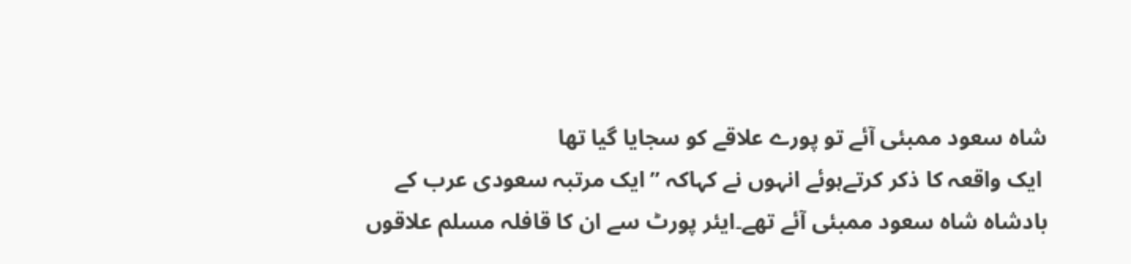شاہ سعود ممبئی آئے تو پورے علاقے کو سجایا گیا تھا
 ایک واقعہ کا ذکر کرتےہوئے انہوں نے کہاکہ ’’ایک مرتبہ سعودی عرب کے بادشاہ شاہ سعود ممبئی آئے تھے۔ایئر پورٹ سے ان کا قافلہ مسلم علاقوں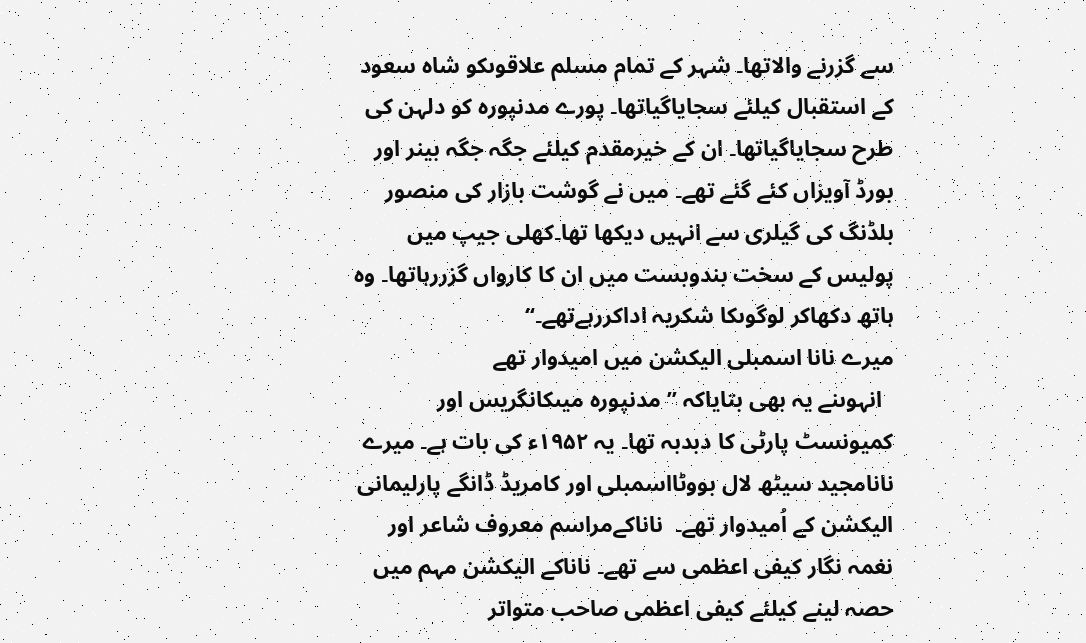سے گزرنے والاتھا۔ شہر کے تمام مسلم علاقوںکو شاہ سعود کے استقبال کیلئے سجایاگیاتھا۔ پورے مدنپورہ کو دلہن کی طرح سجایاگیاتھا۔ ان کے خیرمقدم کیلئے جگہ جگہ بینر اور بورڈ آویزاں کئے گئے تھے۔ میں نے گوشت بازار کی منصور بلڈنگ کی گیلری سے انہیں دیکھا تھا۔کھلی جیپ میں پولیس کے سخت بندوبست میں ان کا کارواں گزررہاتھا۔ وہ ہاتھ دکھاکر لوگوںکا شکریہ اداکررہےتھے۔‘‘
میرے نانا اسمبلی الیکشن میں امیدوار تھے
  انہوںنے یہ بھی بتایاکہ ’’ مدنپورہ میںکانگریس اور کمیونسٹ پارٹی کا دبدبہ تھا۔ یہ ۱۹۵۲ء کی بات ہے۔ میرے نانامجید سیٹھ لال بووٹااسمبلی اور کامریڈ ڈانگے پارلیمانی الیکشن کے اُمیدوار تھے۔  ناناکےمراسم معروف شاعر اور نغمہ نگار کیفی اعظمی سے تھے۔ ناناکے الیکشن مہم میں حصہ لینے کیلئے کیفی اعظمی صاحب متواتر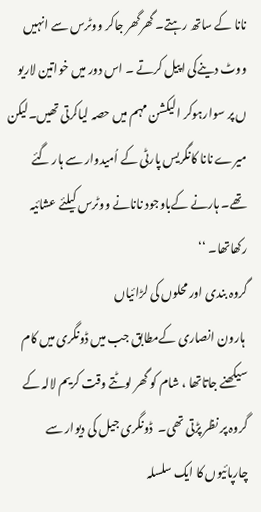نانا کے ساتھ رہتے۔ گھرگھر جاکر ووٹرس سے انہیں ووٹ دینےکی اپیل کرتے ۔ اس دور میں خواتین لاریو ں پر سوارہوکر الیکشن مہم میں حصہ لیاکرتی تھیں۔لیکن میرے نانا کانگریس پارٹی کے اُمیدوار سے ہار گئے تھے۔ ہارنے کےباوجود نانانے ووٹرس کیلئے عشائیہ رکھاتھا۔ ‘‘
گروہ بندی اور محلوں کی لڑائیاں
 ہارون انصاری کےمطابق جب میں ڈونگری میں کام سیکھنے جاتاتھا ، شام کو گھر لوٹتے وقت کریم لالہ کے گروہ پر نظر پڑتی تھی۔  ڈونگری جیل کی دیوار سے چارپائیوں کا ایک سلسلہ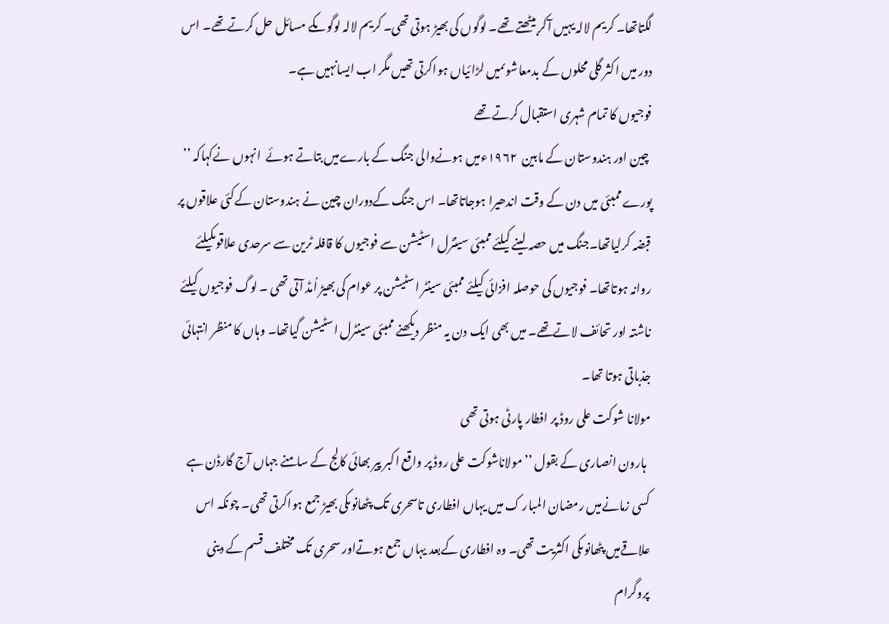لگتاتھا۔ کریم لالہ یہیں آکر بیٹھتے تھے۔ لوگوں کی بھیڑ ہوتی تھی۔ کریم لالہ لوگوںکے مسائل حل کرتےتھے۔ اس دور میں اکثر گلی محلوں کے بدمعاشوںمیں لڑائیاں ہواکرتی تھیں مگر اب ایسانہیں ہے۔
فوجیوں کا تمام شہری استقبال کرتے تھے
 چین اور ہندوستان کے مابین  ۱۹۶۲ءمیں ہونےوالی جنگ کے بارےمیں بتاتے ہوئے  انہوں نےکہاکہ ’’ پورے ممبئی میں دن کے وقت اندھیرا ہوجاتاتھا۔ اس جنگ کےدوران چین نے ہندوستان کےکئی علاقوں پر قبضہ کرلیاتھا۔جنگ میں حصہ لینے کیلئے ممبئی سینٹرل اسٹیشن سے فوجیوں کا قافلہ ٹرین سے سرحدی علاقوںکیلئے روانہ ہوتاتھا۔ فوجیوں کی حوصلہ افزائی کیلئے ممبئی سینٹر اسٹیشن پر عوام کی بھیڑ اُمڈ آتی تھی ۔ لوگ فوجیوں کیلئے ناشتہ اور تحائف لاتےتھے۔ میں بھی ایک دن یہ منظر دیکھنے ممبئی سینٹرل اسٹیشن گیاتھا۔ وہاں کا منظر انتہائی جذباتی ہوتا تھا۔
مولانا شوکت علی روڈ پر افطار پارٹی ہوتی تھی
  ہارون انصاری کے بقول ’’مولاناشوکت علی روڈ پر واقع اکبر پیر بھائی کالج کے سامنے جہاں آج گارڈن ہے کسی زمانےمیں رمضان المبار ک میں یہاں افطاری تاسحری تک پٹھانوںکی بھیڑ جمع ہواکرتی تھی۔ چونکہ اس علاقےمیں پٹھانوںکی اکثریت تھی۔ وہ افطاری کےبعد یہاں جمع ہوتےاور سحری تک مختلف قسم کے دینی پروگرام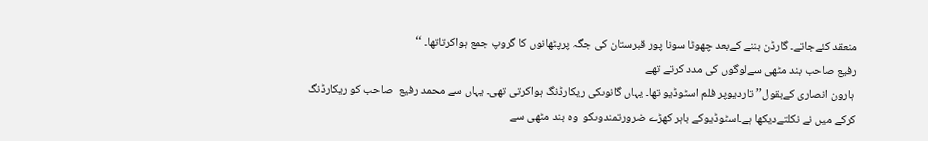منعقد کئےجاتے۔ گارڈن بننے کےبعد چھوٹا سونا پور قبرستان کی جگہ پرپٹھانوں کا گروپ جمع ہواکرتاتھا۔ ‘‘
رفیع صاحب بند مٹھی سےلوگوں کی مدد کرتے تھے
 ہارون انصاری کےبقول’’ تاردیوپر فلم اسٹوڈیو تھا۔ یہاں گانوںکی ریکارڈنگ ہواکرتی تھی۔ یہاں سے محمد رفیع  صاحب کو ریکارڈنگ کرکے میں نے نکلتےدیکھا ہے۔اسٹوڈیوکے باہر کھڑے ضرورتمندوںکو  وہ بند مٹھی سے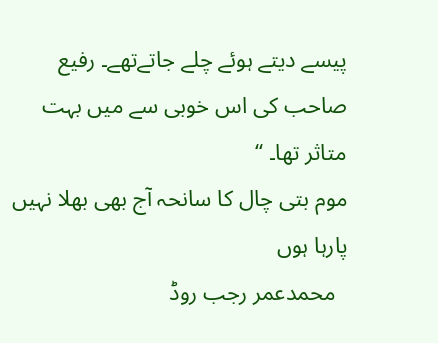پیسے دیتے ہوئے چلے جاتےتھے۔ رفیع صاحب کی اس خوبی سے میں بہت متاثر تھا۔ ‘‘
موم بتی چال کا سانحہ آج بھی بھلا نہیں پارہا ہوں
  محمدعمر رجب روڈ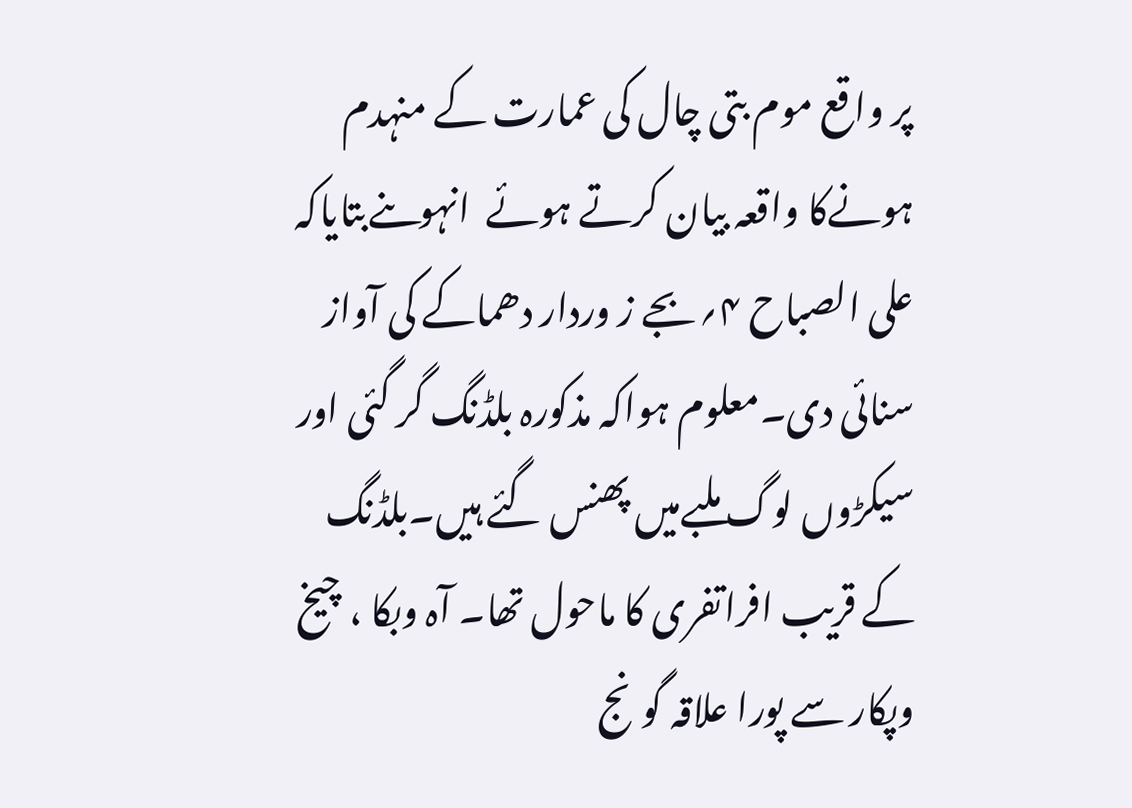پر واقع موم بتی چال کی عمارت کے منہدم ہونےکا واقعہ بیان کرتے ہوئے  انہوںنےبتایاکہ علی الصباح ۴؍بجے ز وردار دھماکے کی آواز سنائی دی۔معلوم ہواکہ مذکورہ بلڈنگ گر گئی اور سیکڑوں لوگ ملبےمیں پھنس گئے ہیں۔بلڈنگ کے قریب افراتفری کا ماحول تھا۔ آہ وبکا ، چیخ وپکار سے پورا علاقہ گونج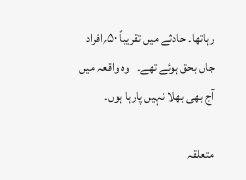رہاتھا۔ حادثے میں تقریباً ۵۰؍افراد جاں بحق ہوئے تھے۔   وہ واقعہ میں آج بھی بھلا نہیں پارہا ہوں۔

متعلقہ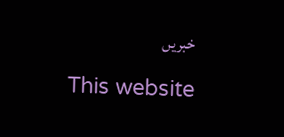خبریں

This website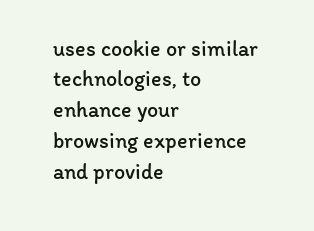uses cookie or similar technologies, to enhance your browsing experience and provide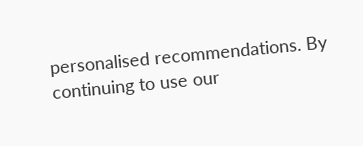personalised recommendations. By continuing to use our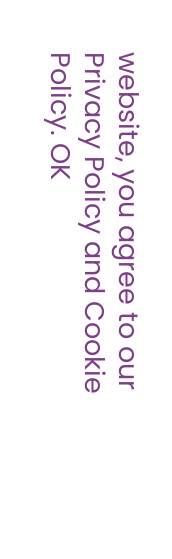website, you agree to our Privacy Policy and Cookie Policy. OK